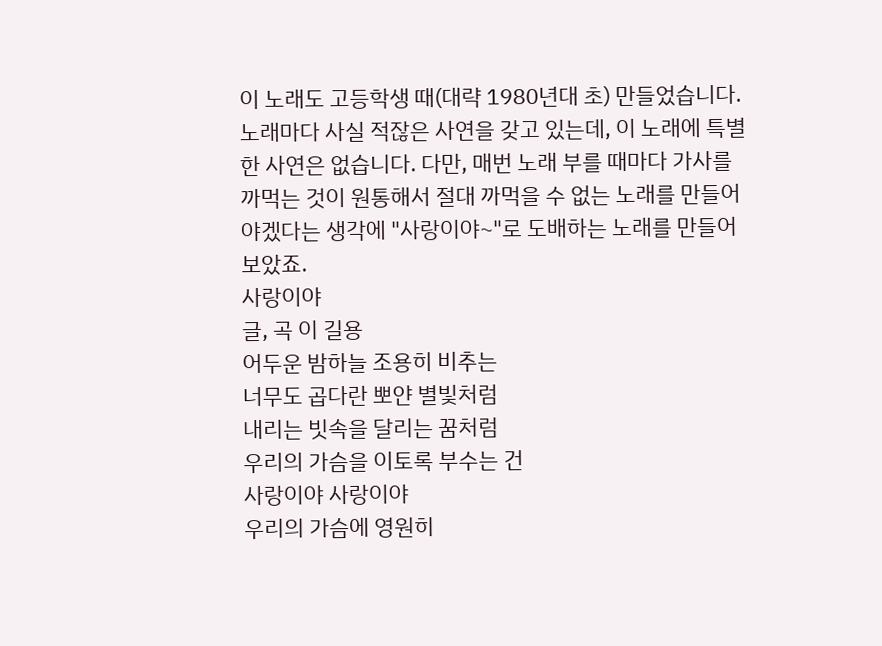이 노래도 고등학생 때(대략 1980년대 초) 만들었습니다. 노래마다 사실 적잖은 사연을 갖고 있는데, 이 노래에 특별한 사연은 없습니다. 다만, 매번 노래 부를 때마다 가사를 까먹는 것이 원통해서 절대 까먹을 수 없는 노래를 만들어야겠다는 생각에 "사랑이야~"로 도배하는 노래를 만들어 보았죠.
사랑이야
글, 곡 이 길용
어두운 밤하늘 조용히 비추는
너무도 곱다란 뽀얀 별빛처럼
내리는 빗속을 달리는 꿈처럼
우리의 가슴을 이토록 부수는 건
사랑이야 사랑이야
우리의 가슴에 영원히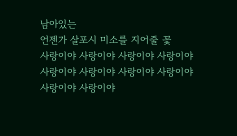남아있는
언젠가 살포시 미소를 지어줄 꽃
사랑이야 사랑이야 사랑이야 사랑이야
사랑이야 사랑이야 사랑이야 사랑이야
사랑이야 사랑이야